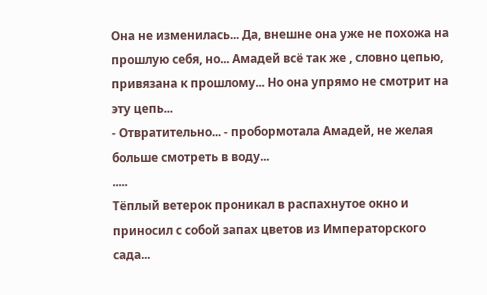Она не изменилась... Да, внешне она уже не похожа на прошлую себя, но... Амадей всë так же , словно цепью, привязана к прошлому... Но она упрямо не смотрит на эту цепь...
- Отвратительно... - пробормотала Амадей, не желая больше смотреть в воду...
.....
Тëплый ветерок проникал в распахнутое окно и приносил с собой запах цветов из Императорского сада...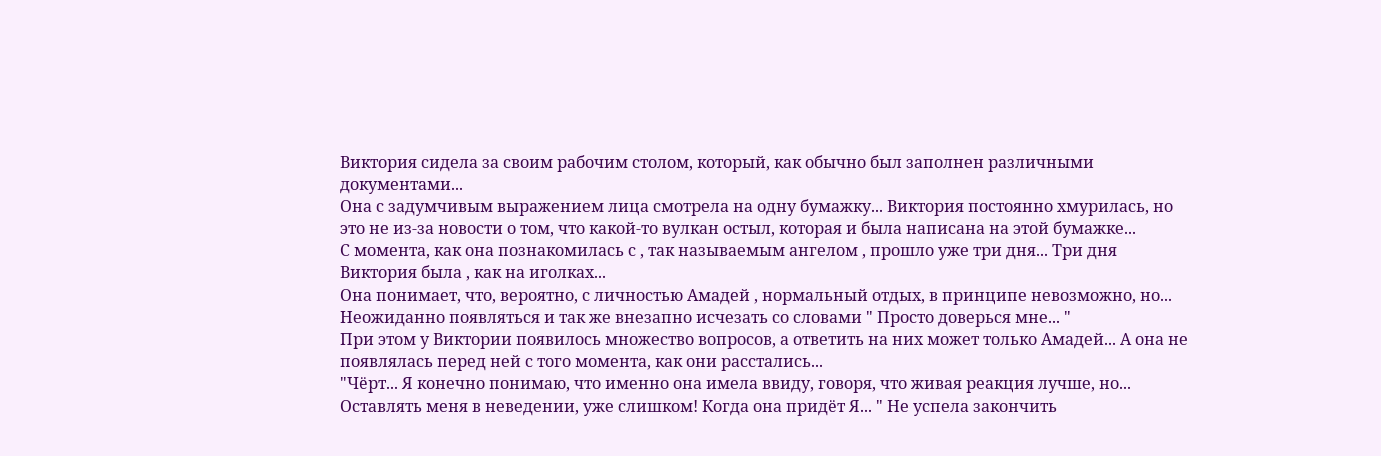Виктория сидела за своим рабочим столом, который, как обычно был заполнен различными документами...
Она с задумчивым выражением лица смотрела на одну бумажку... Виктория постоянно хмурилась, но это не из-за новости о том, что какой-то вулкан остыл, которая и была написана на этой бумажке...
С момента, как она познакомилась с , так называемым ангелом , прошло уже три дня... Три дня Виктория была , как на иголках...
Она понимает, что, вероятно, с личностью Амадей , нормальный отдых, в принципе невозможно, но...
Неожиданно появляться и так же внезапно исчезать со словами " Просто доверься мне... "
При этом у Виктории появилось множество вопросов, а ответить на них может только Амадей... А она не появлялась перед ней с того момента, как они расстались...
"Чëрт... Я конечно понимаю, что именно она имела ввиду, говоря, что живая реакция лучше, но... Оставлять меня в неведении, уже слишком! Когда она придëт Я... " Не успела закончить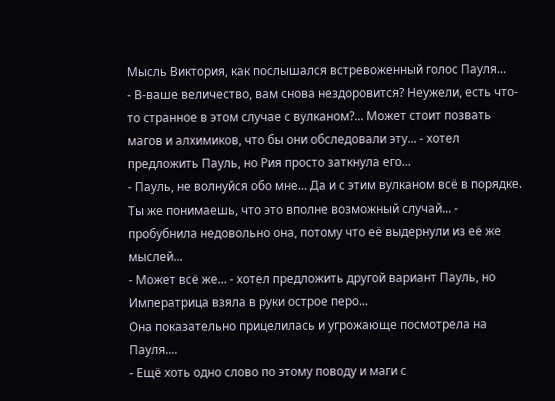Мысль Виктория, как послышался встревоженный голос Пауля...
- В-ваше величество, вам снова нездоровится? Неужели, есть что-то странное в этом случае с вулканом?... Может стоит позвать магов и алхимиков, что бы они обследовали эту... - хотел предложить Пауль, но Рия просто заткнула его...
- Пауль, не волнуйся обо мне... Да и с этим вулканом всë в порядке. Ты же понимаешь, что это вполне возможный случай... - пробубнила недовольно она, потому что еë выдернули из еë же мыслей...
- Может всë же... - хотел предложить другой вариант Пауль, но Императрица взяла в руки острое перо...
Она показательно прицелилась и угрожающе посмотрела на Пауля....
- Ещë хоть одно слово по этому поводу и маги с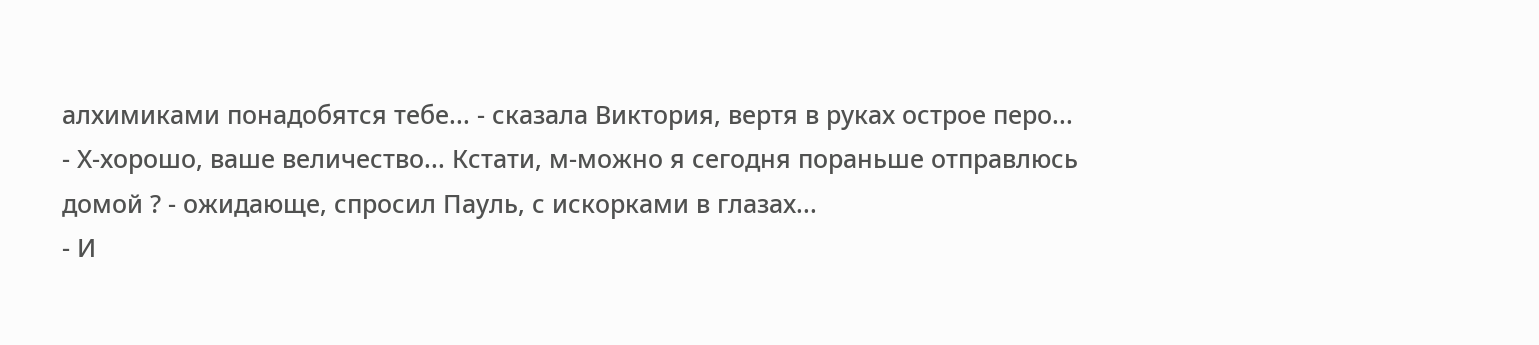алхимиками понадобятся тебе... - сказала Виктория, вертя в руках острое перо...
- Х-хорошо, ваше величество... Кстати, м-можно я сегодня пораньше отправлюсь домой ? - ожидающе, спросил Пауль, с искорками в глазах...
- И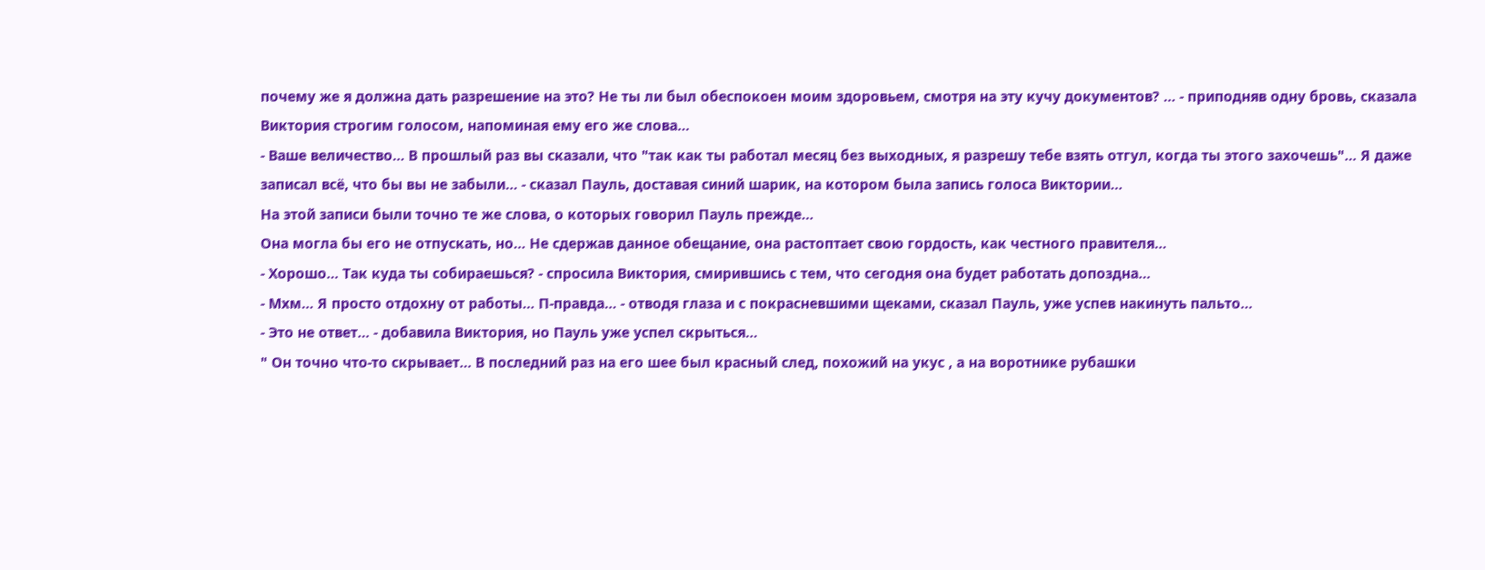почему же я должна дать разрешение на это? Не ты ли был обеспокоен моим здоровьем, смотря на эту кучу документов? ... - приподняв одну бровь, сказала Виктория строгим голосом, напоминая ему его же слова...
- Ваше величество... В прошлый раз вы сказали, что "так как ты работал месяц без выходных, я разрешу тебе взять отгул, когда ты этого захочешь"... Я даже записал всë, что бы вы не забыли... - сказал Пауль, доставая синий шарик, на котором была запись голоса Виктории...
На этой записи были точно те же слова, о которых говорил Пауль прежде...
Она могла бы его не отпускать, но... Не сдержав данное обещание, она растоптает свою гордость, как честного правителя...
- Хорошо... Так куда ты собираешься? - спросила Виктория, смирившись с тем, что сегодня она будет работать допоздна...
- Мхм... Я просто отдохну от работы... П-правда... - отводя глаза и с покрасневшими щеками, сказал Пауль, уже успев накинуть пальто...
- Это не ответ... - добавила Виктория, но Пауль уже успел скрыться...
" Он точно что-то скрывает... В последний раз на его шее был красный след, похожий на укус , а на воротнике рубашки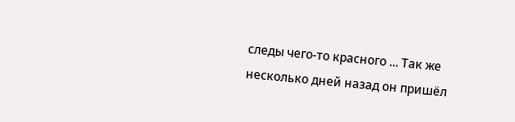следы чего-то красного ... Так же несколько дней назад он пришёл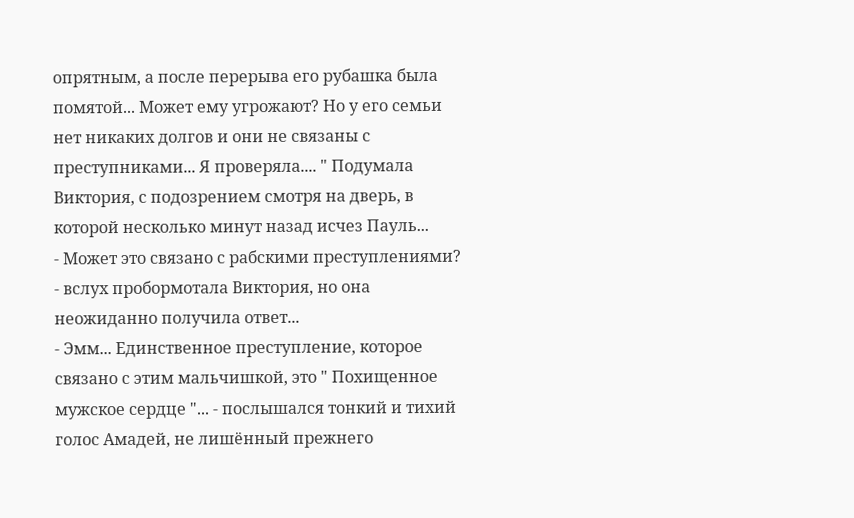опрятным, а после перерыва его рубашка была помятой... Может ему угрожают? Но у его семьи нет никаких долгов и они не связаны с преступниками... Я проверяла.... " Подумала Виктория, с подозрением смотря на дверь, в которой несколько минут назад исчез Пауль...
- Может это связано с рабскими преступлениями? - вслух пробормотала Виктория, но она неожиданно получила ответ...
- Эмм... Единственное преступление, которое связано с этим мальчишкой, это " Похищенное мужское сердце "... - послышался тонкий и тихий голос Амадей, не лишëнный прежнего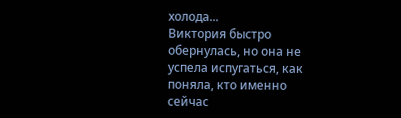холода...
Виктория быстро обернулась, но она не успела испугаться, как поняла, кто именно сейчас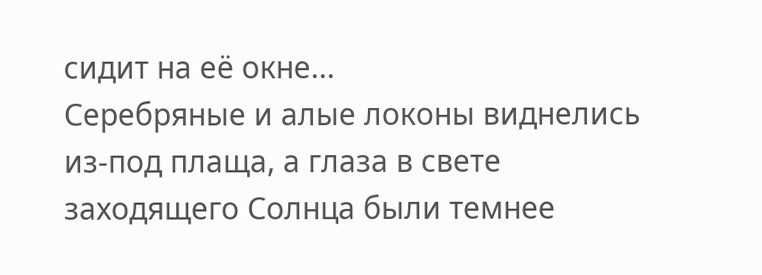сидит на еë окне...
Серебряные и алые локоны виднелись из-под плаща, а глаза в свете заходящего Солнца были темнее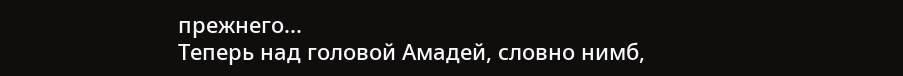прежнего...
Теперь над головой Амадей, словно нимб,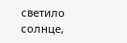светило солнце,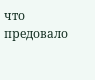что предовало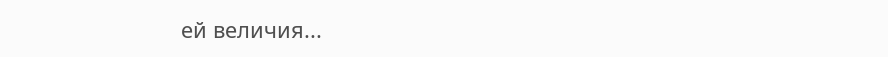ей величия...